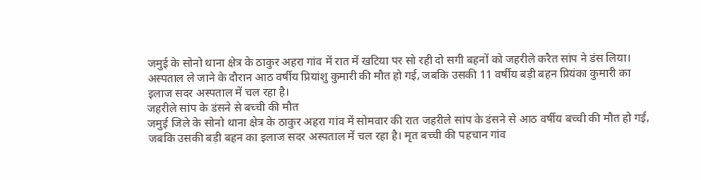जमुई के सोनो थाना क्षेत्र के ठाकुर अहरा गांव में रात में खटिया पर सो रही दो सगी बहनों को जहरीले करैत सांप ने डंस लिया। अस्पताल ले जाने के दौरान आठ वर्षीय प्रियांशु कुमारी की मौत हो गई, जबकि उसकी 11 वर्षीय बड़ी बहन प्रियंका कुमारी का इलाज सदर अस्पताल में चल रहा है।
जहरीले सांप के डंसने से बच्ची की मौत
जमुई जिले के सोनो थाना क्षेत्र के ठाकुर अहरा गांव में सोमवार की रात जहरीले सांप के डंसने से आठ वर्षीय बच्ची की मौत हो गई, जबकि उसकी बड़ी बहन का इलाज सदर अस्पताल में चल रहा है। मृत बच्ची की पहचान गांव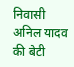निवासी अनिल यादव की बेटी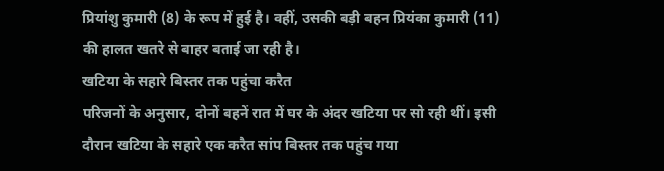प्रियांशु कुमारी (8) के रूप में हुई है। वहीं, उसकी बड़ी बहन प्रियंका कुमारी (11) की हालत खतरे से बाहर बताई जा रही है।
खटिया के सहारे बिस्तर तक पहुंचा करैत
परिजनों के अनुसार, दोनों बहनें रात में घर के अंदर खटिया पर सो रही थीं। इसी दौरान खटिया के सहारे एक करैत सांप बिस्तर तक पहुंच गया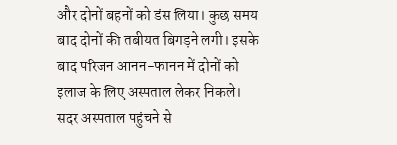और दोनों बहनों को डंस लिया। कुछ समय बाद दोनों की तबीयत बिगड़ने लगी। इसके बाद परिजन आनन-फानन में दोनों को इलाज के लिए अस्पताल लेकर निकले। सदर अस्पताल पहुंचने से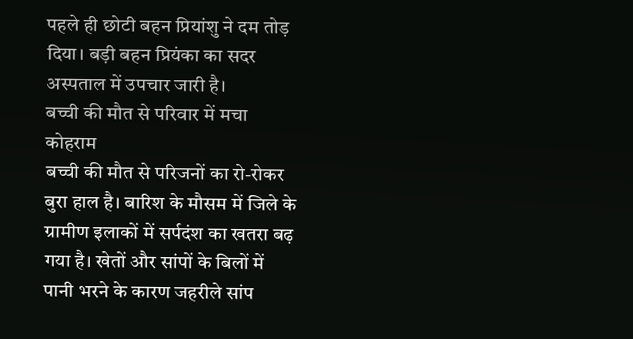पहले ही छोटी बहन प्रियांशु ने दम तोड़ दिया। बड़ी बहन प्रियंका का सदर अस्पताल में उपचार जारी है।
बच्ची की मौत से परिवार में मचा कोहराम
बच्ची की मौत से परिजनों का रो-रोकर बुरा हाल है। बारिश के मौसम में जिले के ग्रामीण इलाकों में सर्पदंश का खतरा बढ़ गया है। खेतों और सांपों के बिलों में पानी भरने के कारण जहरीले सांप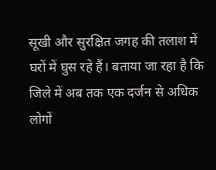सूखी और सुरक्षित जगह की तलाश में घरों में घुस रहे हैं। बताया जा रहा है कि जिले में अब तक एक दर्जन से अधिक लोगों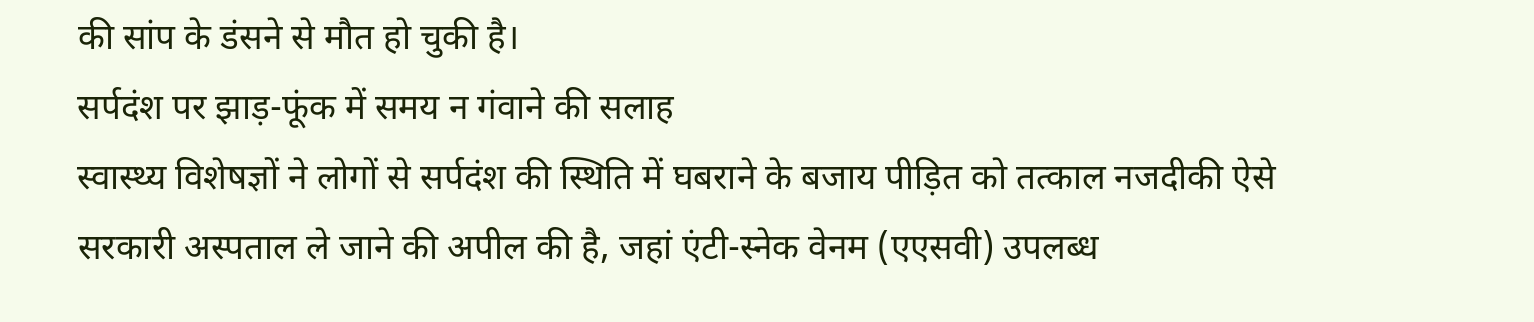की सांप के डंसने से मौत हो चुकी है।
सर्पदंश पर झाड़-फूंक में समय न गंवाने की सलाह
स्वास्थ्य विशेषज्ञों ने लोगों से सर्पदंश की स्थिति में घबराने के बजाय पीड़ित को तत्काल नजदीकी ऐसे सरकारी अस्पताल ले जाने की अपील की है, जहां एंटी-स्नेक वेनम (एएसवी) उपलब्ध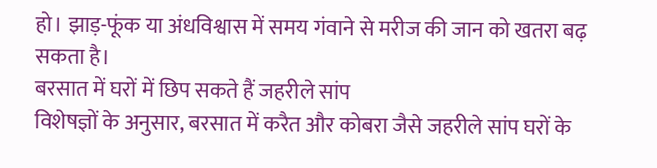हो। झाड़-फूंक या अंधविश्वास में समय गंवाने से मरीज की जान को खतरा बढ़ सकता है।
बरसात में घरों में छिप सकते हैं जहरीले सांप
विशेषज्ञों के अनुसार, बरसात में करैत और कोबरा जैसे जहरीले सांप घरों के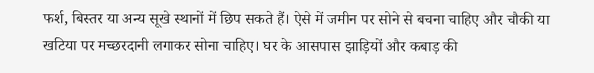फर्श, बिस्तर या अन्य सूखे स्थानों में छिप सकते हैं। ऐसे में जमीन पर सोने से बचना चाहिए और चौकी या खटिया पर मच्छरदानी लगाकर सोना चाहिए। घर के आसपास झाड़ियों और कबाड़ की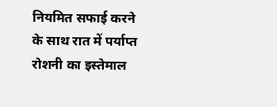नियमित सफाई करने के साथ रात में पर्याप्त रोशनी का इस्तेमाल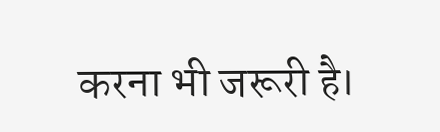करना भी जरूरी है।